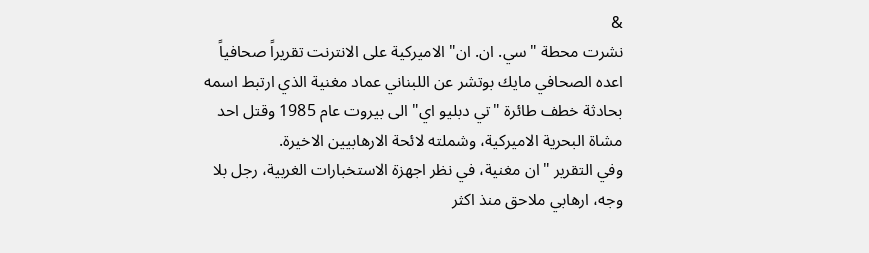&
نشرت محطة "سي. ان. ان" الاميركية على الانترنت تقريراً صحافياً اعده الصحافي مايك بوتشر عن اللبناني عماد مغنية الذي ارتبط اسمه بحادثة خطف طائرة "تي دبليو اي" الى بيروت عام 1985 وقتل احد مشاة البحرية الاميركية، وشملته لائحة الارهابيين الاخيرة.
وفي التقرير "ان مغنية، في نظر اجهزة الاستخبارات الغربية، رجل بلا وجه، ارهابي ملاحق منذ اكثر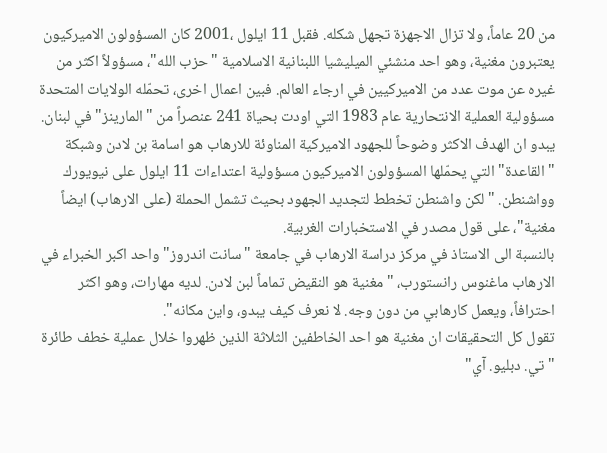من 20 عاماً، ولا تزال الاجهزة تجهل شكله. فقبل 11 ايلول ،2001 كان المسؤولون الاميركيون يعتبرون مغنية، وهو احد منشئي الميليشيا اللبنانية الاسلامية "حزب الله"، مسؤولاً اكثر من غيره عن موت عدد من الاميركيين في ارجاء العالم. فبين اعمال اخرى، تحمّله الولايات المتحدة مسؤولية العملية الانتحارية عام 1983 التي اودت بحياة 241 عنصراً من "المارينز" في لبنان.
يبدو ان الهدف الاكثر وضوحاً للجهود الاميركية المناوئة للارهاب هو اسامة بن لادن وشبكة "القاعدة" التي يحمّلها المسؤولون الاميركيون مسؤولية اعتداءات 11 ايلول على نيويورك وواشنطن. "لكن واشنطن تخطط لتجديد الجهود بحيث تشمل الحملة (على الارهاب) ايضاً مغنية"، على قول مصدر في الاستخبارات الغربية.
بالنسبة الى الاستاذ في مركز دراسة الارهاب في جامعة "سانت اندروز" واحد اكبر الخبراء في الارهاب ماغنوس رانستورب، "مغنية هو النقيض تماماً لبن لادن. لديه مهارات، وهو اكثر احترافاً، ويعمل كارهابي من دون وجه. لا نعرف كيف يبدو، واين مكانه".
تقول كل التحقيقات ان مغنية هو احد الخاطفين الثلاثة الذين ظهروا خلال عملية خطف طائرة "تي. دبليو. آي"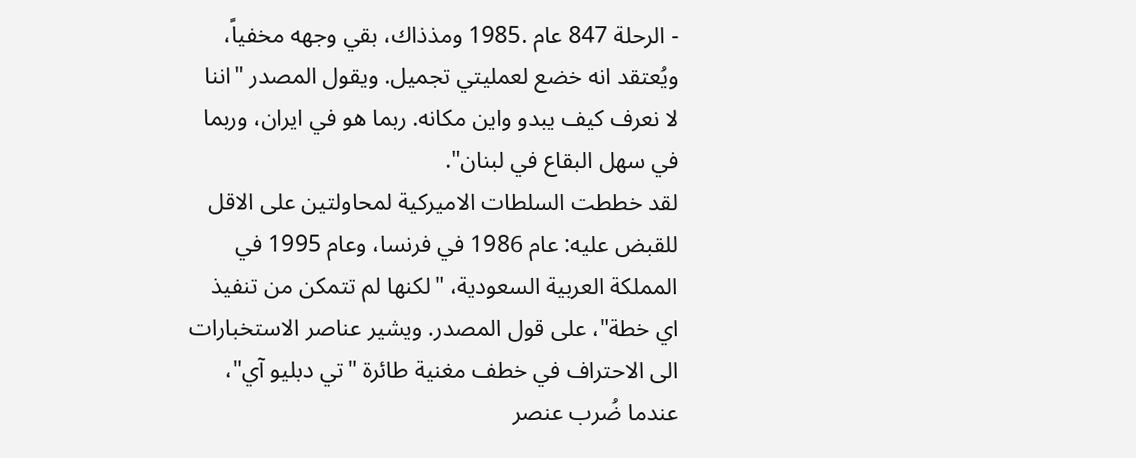- الرحلة 847 عام .1985 ومذذاك، بقي وجهه مخفياً، ويُعتقد انه خضع لعمليتي تجميل. ويقول المصدر "اننا لا نعرف كيف يبدو واين مكانه. ربما هو في ايران، وربما في سهل البقاع في لبنان".
لقد خططت السلطات الاميركية لمحاولتين على الاقل للقبض عليه: عام 1986 في فرنسا، وعام 1995 في المملكة العربية السعودية، "لكنها لم تتمكن من تنفيذ اي خطة"، على قول المصدر. ويشير عناصر الاستخبارات الى الاحتراف في خطف مغنية طائرة "تي دبليو آي"، عندما ضُرب عنصر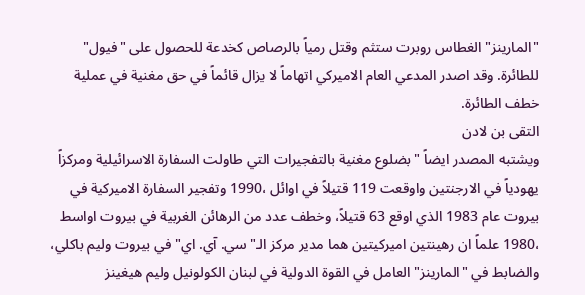"المارينز" الغطاس روبرت ستثم وقتل رمياً بالرصاص كخدعة للحصول على "فيول" للطائرة. وقد اصدر المدعي العام الاميركي اتهاماً لا يزال قائماً في حق مغنية في عملية خطف الطائرة.
التقى بن لادن
ويشتبه المصدر ايضاً "بضلوع مغنية بالتفجيرات التي طاولت السفارة الاسرائيلية ومركزاً يهودياً في الارجنتين واوقعت 119 قتيلاً في اوائل ،1990 وتفجير السفارة الاميركية في بيروت عام 1983 الذي اوقع 63 قتيلاً، وخطف عدد من الرهائن الغربية في بيروت اواسط ،1980 علماً ان رهينتين اميركيتين هما مدير مركز الـ"سي. آي. اي" في بيروت وليم باكلي، والضابط في "المارينز" العامل في القوة الدولية في لبنان الكولونيل وليم هيغينز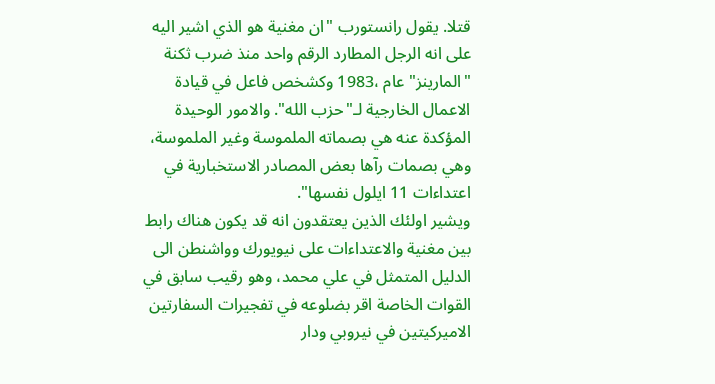قتلا. يقول رانستورب "ان مغنية هو الذي اشير اليه على انه الرجل المطارد الرقم واحد منذ ضرب ثكنة "المارينز" عام ،1983 وكشخص فاعل في قيادة الاعمال الخارجية لـ"حزب الله". والامور الوحيدة المؤكدة عنه هي بصماته الملموسة وغير الملموسة، وهي بصمات رآها بعض المصادر الاستخبارية في اعتداءات 11 ايلول نفسها".
ويشير اولئك الذين يعتقدون انه قد يكون هناك رابط بين مغنية والاعتداءات على نيويورك وواشنطن الى الدليل المتمثل في علي محمد، وهو رقيب سابق في القوات الخاصة اقر بضلوعه في تفجيرات السفارتين الاميركيتين في نيروبي ودار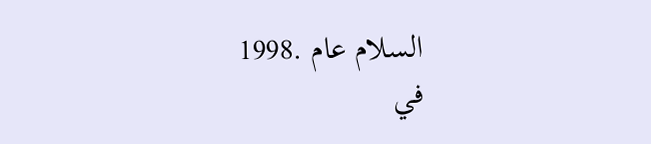السلام عام .1998
في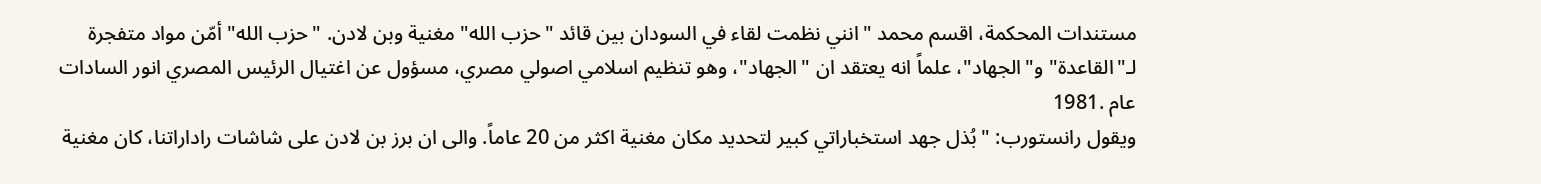مستندات المحكمة، اقسم محمد "انني نظمت لقاء في السودان بين قائد "حزب الله" مغنية وبن لادن. "حزب الله" أمّن مواد متفجرة لـ"القاعدة" و"الجهاد"، علماً انه يعتقد ان "الجهاد"، وهو تنظيم اسلامي اصولي مصري، مسؤول عن اغتيال الرئيس المصري انور السادات عام .1981
ويقول رانستورب: "بُذل جهد استخباراتي كبير لتحديد مكان مغنية اكثر من 20 عاماً. والى ان برز بن لادن على شاشات راداراتنا، كان مغنية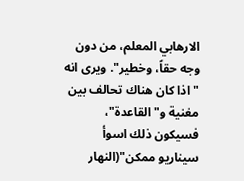الارهابي المعلم، من دون وجه حقاً، وخطير". ويرى انه "اذا كان هناك تحالف بين مغنية و"القاعدة"، فسيكون ذلك اسوأ سيناريو ممكن"(النهار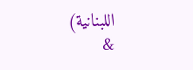اللبنانية)
&